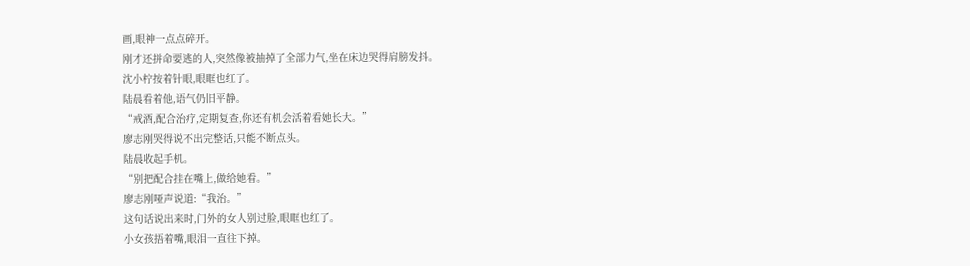画,眼神一点点碎开。
刚才还拼命要逃的人,突然像被抽掉了全部力气,坐在床边哭得肩膀发抖。
沈小柠按着针眼,眼眶也红了。
陆晨看着他,语气仍旧平静。
“戒酒,配合治疗,定期复查,你还有机会活着看她长大。”
廖志刚哭得说不出完整话,只能不断点头。
陆晨收起手机。
“别把配合挂在嘴上,做给她看。”
廖志刚哑声说道:“我治。”
这句话说出来时,门外的女人别过脸,眼眶也红了。
小女孩捂着嘴,眼泪一直往下掉。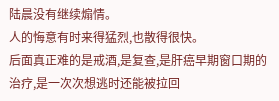陆晨没有继续煽情。
人的悔意有时来得猛烈,也散得很快。
后面真正难的是戒酒,是复查,是肝癌早期窗口期的治疗,是一次次想逃时还能被拉回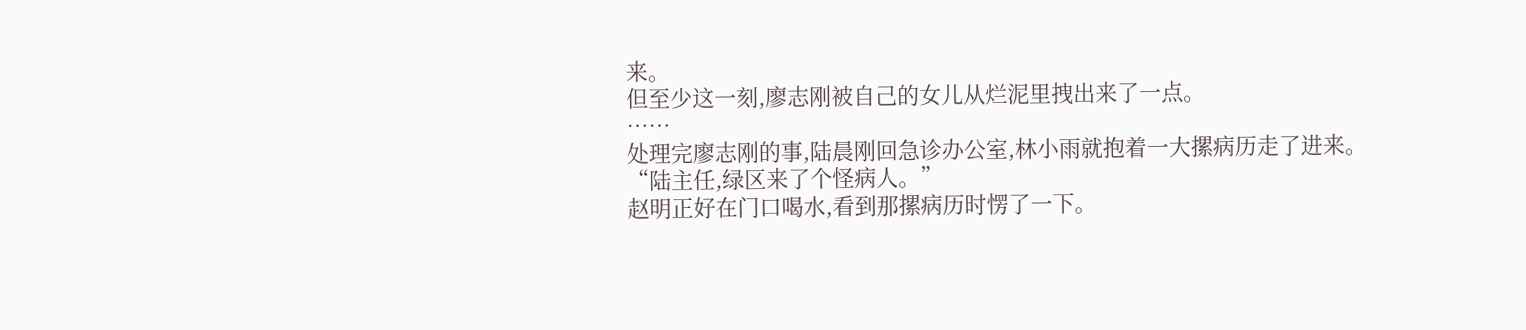来。
但至少这一刻,廖志刚被自己的女儿从烂泥里拽出来了一点。
……
处理完廖志刚的事,陆晨刚回急诊办公室,林小雨就抱着一大摞病历走了进来。
“陆主任,绿区来了个怪病人。”
赵明正好在门口喝水,看到那摞病历时愣了一下。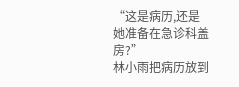“这是病历,还是她准备在急诊科盖房?”
林小雨把病历放到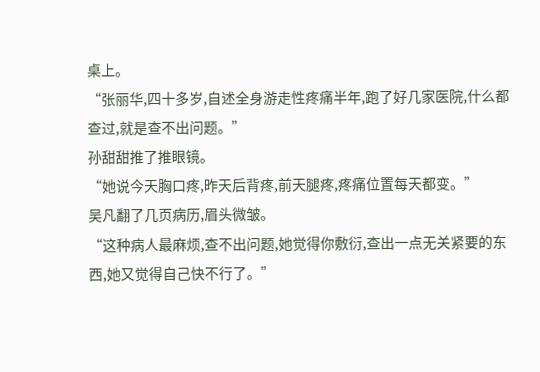桌上。
“张丽华,四十多岁,自述全身游走性疼痛半年,跑了好几家医院,什么都查过,就是查不出问题。”
孙甜甜推了推眼镜。
“她说今天胸口疼,昨天后背疼,前天腿疼,疼痛位置每天都变。”
吴凡翻了几页病历,眉头微皱。
“这种病人最麻烦,查不出问题,她觉得你敷衍,查出一点无关紧要的东西,她又觉得自己快不行了。”